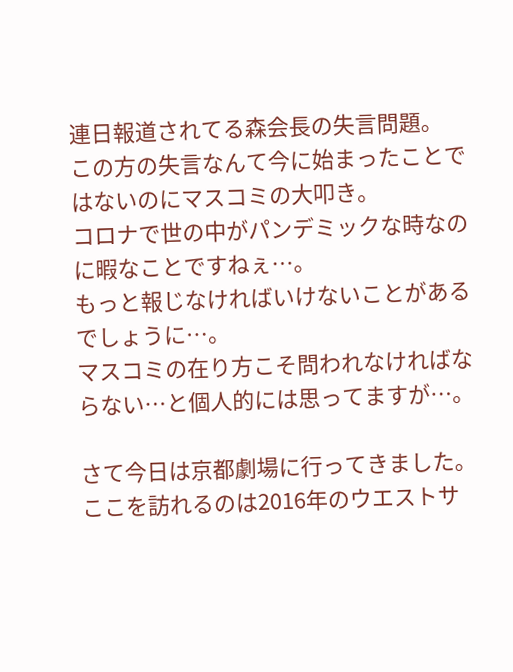連日報道されてる森会長の失言問題。
この方の失言なんて今に始まったことではないのにマスコミの大叩き。
コロナで世の中がパンデミックな時なのに暇なことですねぇ…。
もっと報じなければいけないことがあるでしょうに…。
マスコミの在り方こそ問われなければならない…と個人的には思ってますが…。

さて今日は京都劇場に行ってきました。
ここを訪れるのは2016年のウエストサ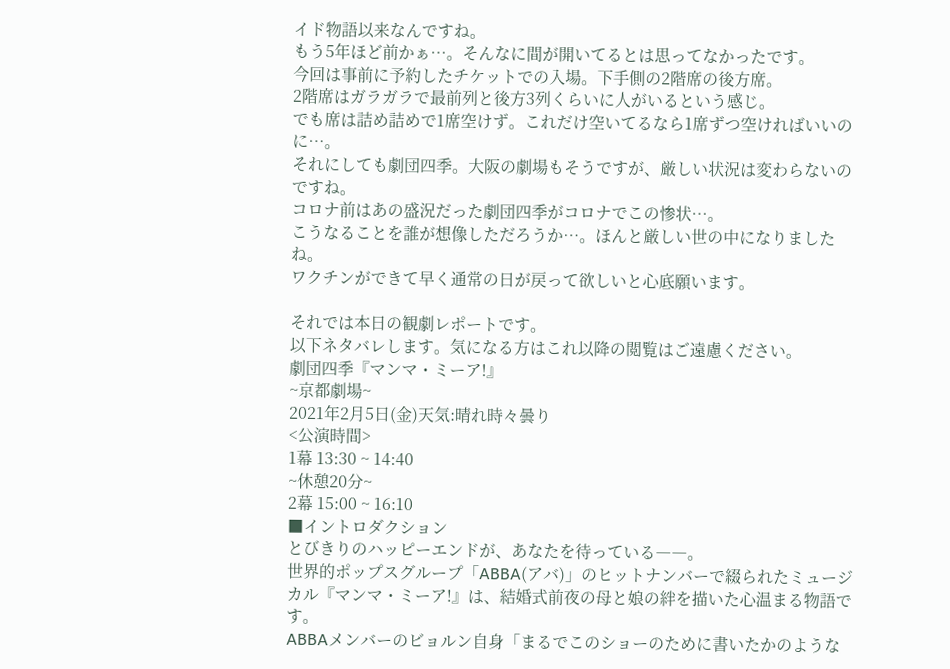イド物語以来なんですね。
もう5年ほど前かぁ…。そんなに間が開いてるとは思ってなかったです。
今回は事前に予約したチケットでの入場。下手側の2階席の後方席。
2階席はガラガラで最前列と後方3列くらいに人がいるという感じ。
でも席は詰め詰めで1席空けず。これだけ空いてるなら1席ずつ空ければいいのに…。
それにしても劇団四季。大阪の劇場もそうですが、厳しい状況は変わらないのですね。
コロナ前はあの盛況だった劇団四季がコロナでこの惨状…。
こうなることを誰が想像しただろうか…。ほんと厳しい世の中になりましたね。
ワクチンができて早く通常の日が戻って欲しいと心底願います。

それでは本日の観劇レポートです。
以下ネタバレします。気になる方はこれ以降の閲覧はご遠慮ください。
劇団四季『マンマ・ミーア!』
~京都劇場~
2021年2月5日(金)天気:晴れ時々曇り
<公演時間>
1幕 13:30 ~ 14:40
~休憩20分~
2幕 15:00 ~ 16:10
■イントロダクション
とびきりのハッピーエンドが、あなたを待っている――。
世界的ポップスグループ「ABBA(アバ)」のヒットナンバーで綴られたミュージカル『マンマ・ミーア!』は、結婚式前夜の母と娘の絆を描いた心温まる物語です。
ABBAメンバーのビョルン自身「まるでこのショーのために書いたかのような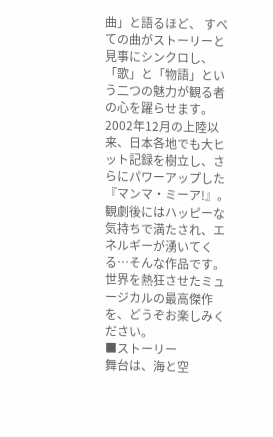曲」と語るほど、 すべての曲がストーリーと見事にシンクロし、「歌」と「物語」という二つの魅力が観る者の心を躍らせます。
2002年12月の上陸以来、日本各地でも大ヒット記録を樹立し、さらにパワーアップした『マンマ・ミーア!』。観劇後にはハッピーな気持ちで満たされ、エネルギーが湧いてくる…そんな作品です。
世界を熱狂させたミュージカルの最高傑作を、どうぞお楽しみください。
■ストーリー
舞台は、海と空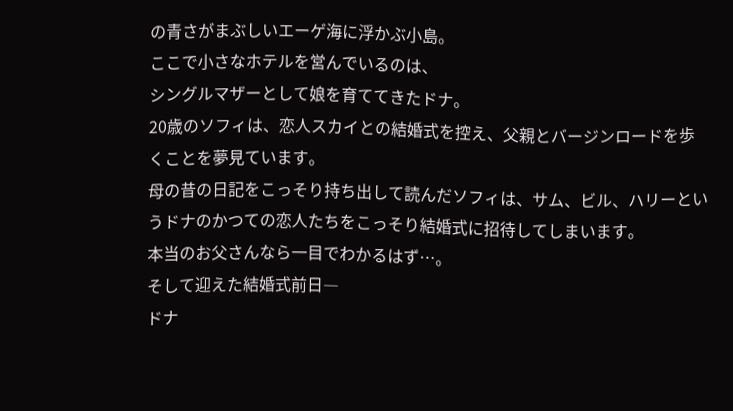の青さがまぶしいエーゲ海に浮かぶ小島。
ここで小さなホテルを営んでいるのは、
シングルマザーとして娘を育ててきたドナ。
20歳のソフィは、恋人スカイとの結婚式を控え、父親とバージンロードを歩くことを夢見ています。
母の昔の日記をこっそり持ち出して読んだソフィは、サム、ビル、ハリーというドナのかつての恋人たちをこっそり結婚式に招待してしまいます。
本当のお父さんなら一目でわかるはず…。
そして迎えた結婚式前日―
ドナ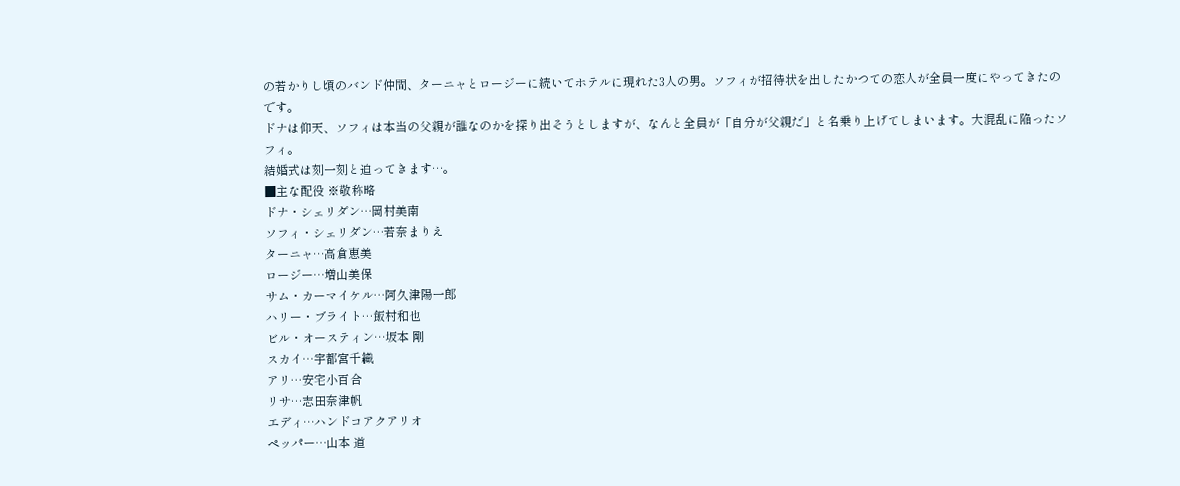の若かりし頃のバンド仲間、ターニャとロージーに続いてホテルに現れた3人の男。ソフィが招待状を出したかつての恋人が全員一度にやってきたのです。
ドナは仰天、ソフィは本当の父親が誰なのかを探り出そうとしますが、なんと全員が「自分が父親だ」と名乗り上げてしまいます。大混乱に陥ったソフィ。
結婚式は刻一刻と迫ってきます…。
■主な配役 ※敬称略
ドナ・シェリダン…岡村美南
ソフィ・シェリダン…若奈まりえ
ターニャ…高倉恵美
ロージー…増山美保
サム・カーマイケル…阿久津陽一郎
ハリー・ブライト…飯村和也
ビル・オースティン…坂本 剛
スカイ…宇都宮千織
アリ…安宅小百合
リサ…志田奈津帆
エディ…ハンドコアクアリオ
ペッパー…山本 道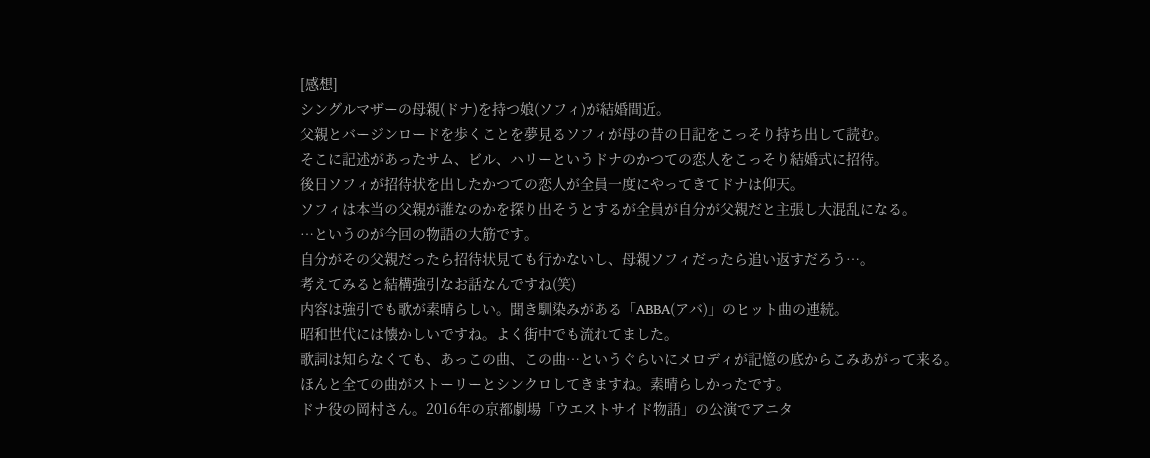[感想]
シングルマザーの母親(ドナ)を持つ娘(ソフィ)が結婚間近。
父親とバージンロードを歩くことを夢見るソフィが母の昔の日記をこっそり持ち出して読む。
そこに記述があったサム、ビル、ハリーというドナのかつての恋人をこっそり結婚式に招待。
後日ソフィが招待状を出したかつての恋人が全員一度にやってきてドナは仰天。
ソフィは本当の父親が誰なのかを探り出そうとするが全員が自分が父親だと主張し大混乱になる。
…というのが今回の物語の大筋です。
自分がその父親だったら招待状見ても行かないし、母親ソフィだったら追い返すだろう…。
考えてみると結構強引なお話なんですね(笑)
内容は強引でも歌が素晴らしい。聞き馴染みがある「ABBA(アバ)」のヒット曲の連続。
昭和世代には懐かしいですね。よく街中でも流れてました。
歌詞は知らなくても、あっこの曲、この曲…というぐらいにメロディが記憶の底からこみあがって来る。
ほんと全ての曲がストーリーとシンクロしてきますね。素晴らしかったです。
ドナ役の岡村さん。2016年の京都劇場「ウエストサイド物語」の公演でアニタ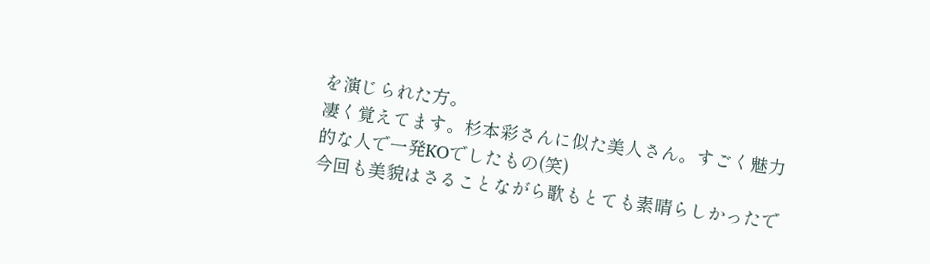を演じられた方。
凄く覚えてます。杉本彩さんに似た美人さん。すごく魅力的な人で一発KOでしたもの(笑)
今回も美貌はさることながら歌もとても素晴らしかったで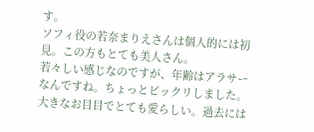す。
ソフィ役の若奈まりえさんは個人的には初見。この方もとても美人さん。
若々しい感じなのですが、年齢はアラサーなんですね。ちょっとビックリしました。
大きなお目目でとても愛らしい。過去には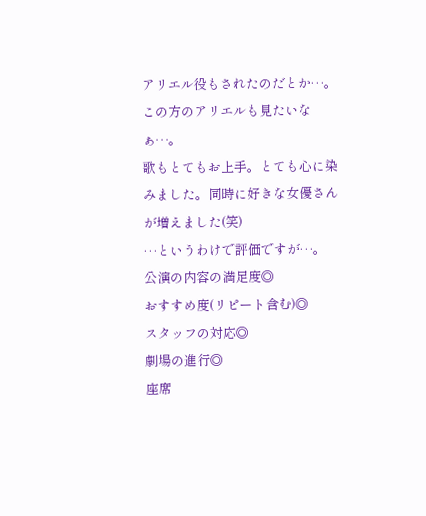アリエル役もされたのだとか…。この方のアリエルも見たいなぁ…。
歌もとてもお上手。とても心に染みました。同時に好きな女優さんが増えました(笑)
…というわけで評価ですが…。
公演の内容の満足度◎
おすすめ度(リピート含む)◎
スタッフの対応◎
劇場の進行◎
座席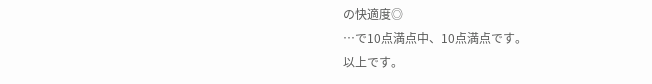の快適度◎
…で10点満点中、10点満点です。
以上です。